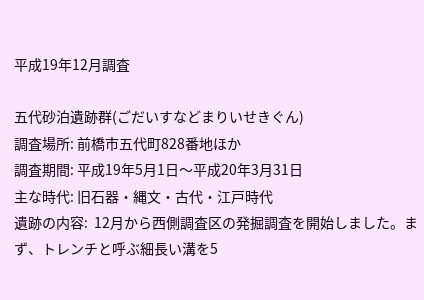平成19年12月調査

五代砂泊遺跡群(ごだいすなどまりいせきぐん)
調査場所: 前橋市五代町828番地ほか
調査期間: 平成19年5月1日〜平成20年3月31日
主な時代: 旧石器・縄文・古代・江戸時代
遺跡の内容:  12月から西側調査区の発掘調査を開始しました。まず、トレンチと呼ぶ細長い溝を5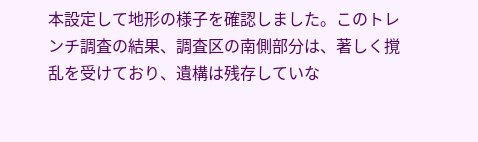本設定して地形の様子を確認しました。このトレンチ調査の結果、調査区の南側部分は、著しく撹乱を受けており、遺構は残存していな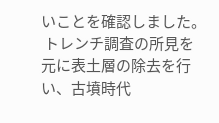いことを確認しました。
 トレンチ調査の所見を元に表土層の除去を行い、古墳時代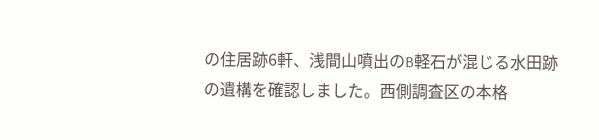の住居跡6軒、浅間山噴出のB軽石が混じる水田跡の遺構を確認しました。西側調査区の本格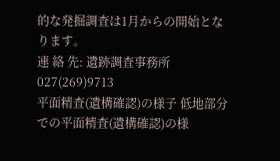的な発掘調査は1月からの開始となります。
連 絡 先: 遺跡調査事務所 027(269)9713
平面精査(遺構確認)の様子 低地部分での平面精査(遺構確認)の様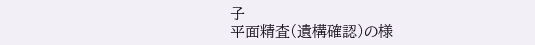子
平面精査(遺構確認)の様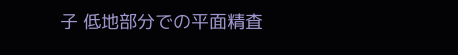子 低地部分での平面精査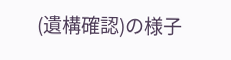(遺構確認)の様子